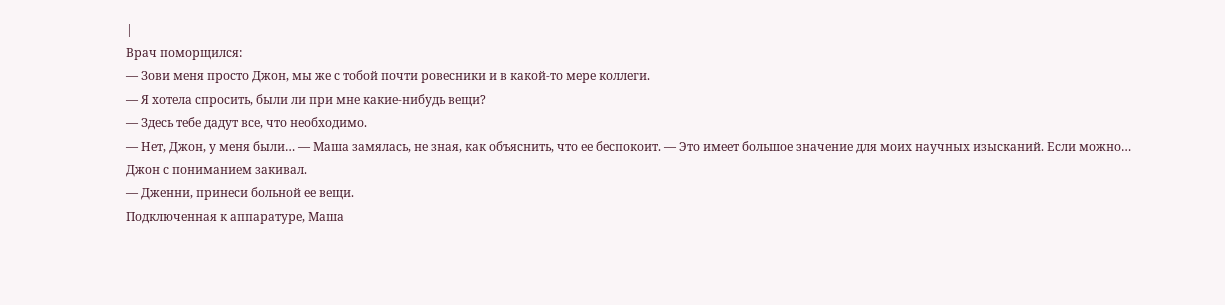|
Врач поморщился:
— Зови меня просто Джон, мы же с тобой почти ровесники и в какой-то мере коллеги.
— Я хотела спросить, были ли при мне какие-нибудь вещи?
— Здесь тебе дадут все, что необходимо.
— Нет, Джон, у меня были… — Маша замялась, не зная, как объяснить, что ее беспокоит. — Это имеет большое значение для моих научных изысканий. Если можно…
Джон с пониманием закивал.
— Дженни, принеси больной ее вещи.
Подключенная к аппаратуре, Маша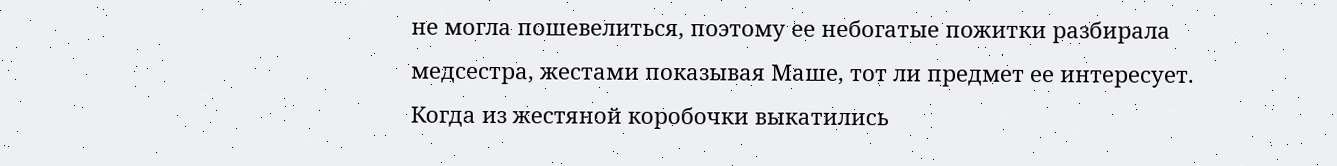не могла пошевелиться, поэтому ее небогатые пожитки разбирала медсестра, жестами показывая Маше, тот ли предмет ее интересует.
Когда из жестяной коробочки выкатились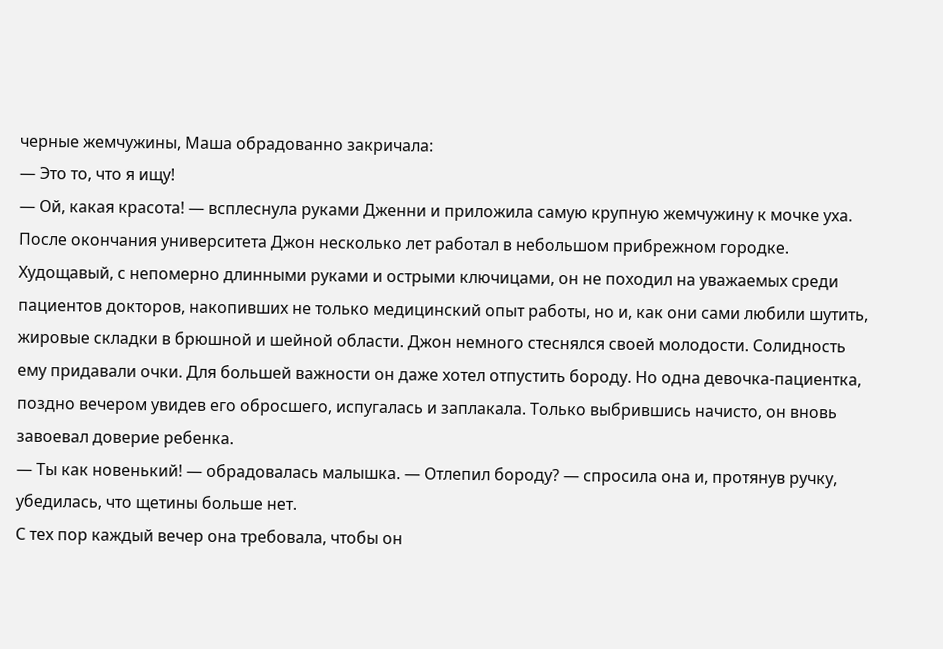черные жемчужины, Маша обрадованно закричала:
— Это то, что я ищу!
— Ой, какая красота! — всплеснула руками Дженни и приложила самую крупную жемчужину к мочке уха.
После окончания университета Джон несколько лет работал в небольшом прибрежном городке. Худощавый, с непомерно длинными руками и острыми ключицами, он не походил на уважаемых среди пациентов докторов, накопивших не только медицинский опыт работы, но и, как они сами любили шутить, жировые складки в брюшной и шейной области. Джон немного стеснялся своей молодости. Солидность ему придавали очки. Для большей важности он даже хотел отпустить бороду. Но одна девочка-пациентка, поздно вечером увидев его обросшего, испугалась и заплакала. Только выбрившись начисто, он вновь завоевал доверие ребенка.
— Ты как новенький! — обрадовалась малышка. — Отлепил бороду? — спросила она и, протянув ручку, убедилась, что щетины больше нет.
С тех пор каждый вечер она требовала, чтобы он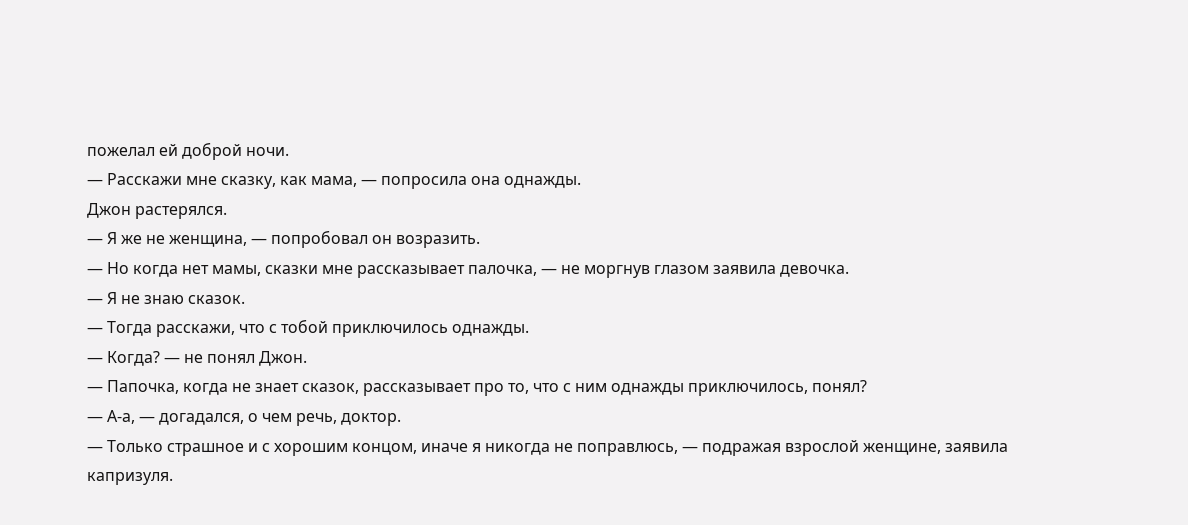пожелал ей доброй ночи.
— Расскажи мне сказку, как мама, — попросила она однажды.
Джон растерялся.
— Я же не женщина, — попробовал он возразить.
— Но когда нет мамы, сказки мне рассказывает палочка, — не моргнув глазом заявила девочка.
— Я не знаю сказок.
— Тогда расскажи, что с тобой приключилось однажды.
— Когда? — не понял Джон.
— Папочка, когда не знает сказок, рассказывает про то, что с ним однажды приключилось, понял?
— А-а, — догадался, о чем речь, доктор.
— Только страшное и с хорошим концом, иначе я никогда не поправлюсь, — подражая взрослой женщине, заявила капризуля.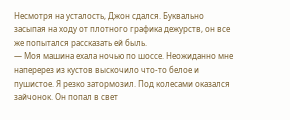Несмотря на усталость, Джон сдался. Буквально засыпая на ходу от плотного графика дежурств, он все же попытался рассказать ей быль.
— Моя машина ехала ночью по шоссе. Неожиданно мне наперерез из кустов выскочило что-то белое и пушистое. Я резко затормозил. Под колесами оказался зайчонок. Он попал в свет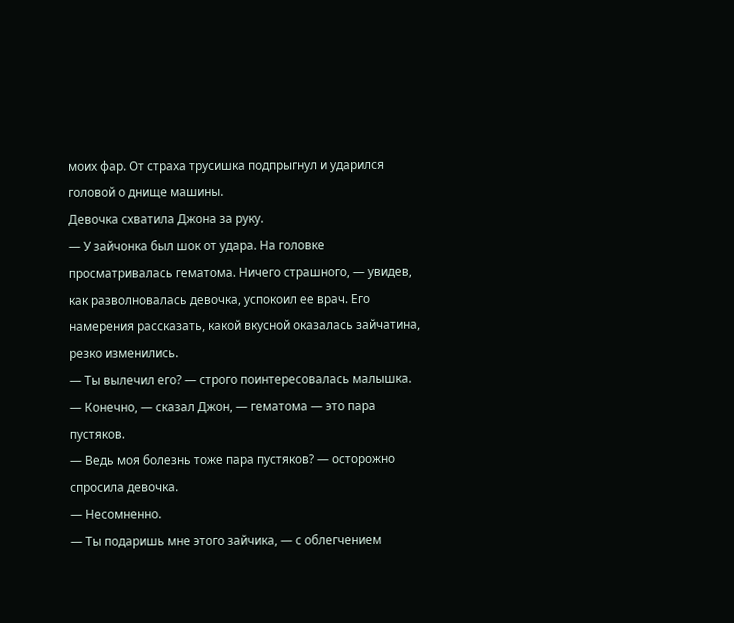моих фар. От страха трусишка подпрыгнул и ударился головой о днище машины.
Девочка схватила Джона за руку.
— У зайчонка был шок от удара. На головке просматривалась гематома. Ничего страшного, — увидев, как разволновалась девочка, успокоил ее врач. Его намерения рассказать, какой вкусной оказалась зайчатина, резко изменились.
— Ты вылечил его? — строго поинтересовалась малышка.
— Конечно, — сказал Джон, — гематома — это пара пустяков.
— Ведь моя болезнь тоже пара пустяков? — осторожно спросила девочка.
— Несомненно.
— Ты подаришь мне этого зайчика, — с облегчением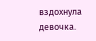вздохнула девочка.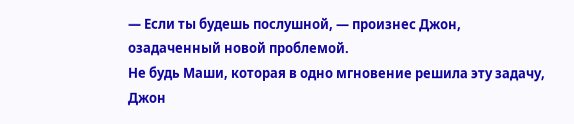— Если ты будешь послушной, — произнес Джон, озадаченный новой проблемой.
Не будь Маши, которая в одно мгновение решила эту задачу, Джон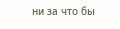ни за что бы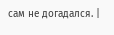сам не догадался. |